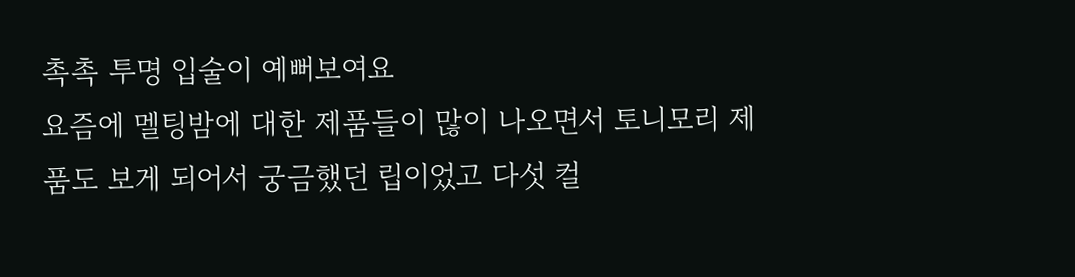촉촉 투명 입술이 예뻐보여요
요즘에 멜팅밤에 대한 제품들이 많이 나오면서 토니모리 제품도 보게 되어서 궁금했던 립이었고 다섯 컬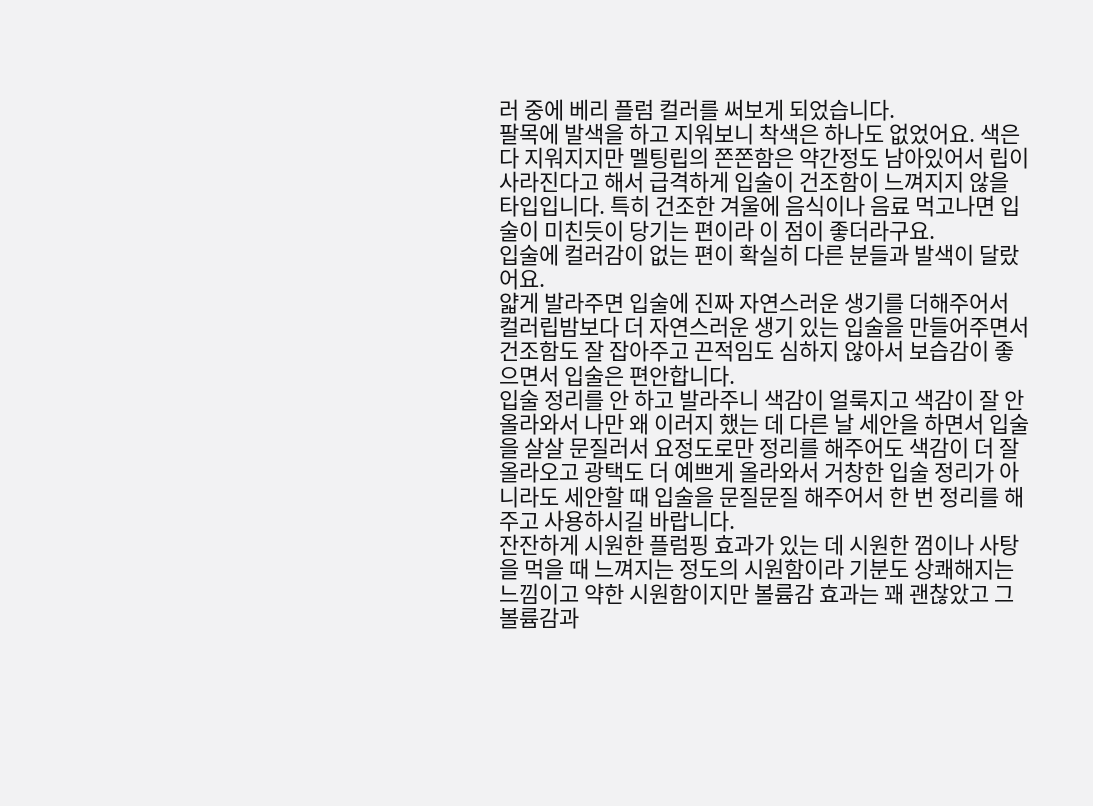러 중에 베리 플럼 컬러를 써보게 되었습니다.
팔목에 발색을 하고 지워보니 착색은 하나도 없었어요. 색은 다 지워지지만 멜팅립의 쫀쫀함은 약간정도 남아있어서 립이 사라진다고 해서 급격하게 입술이 건조함이 느껴지지 않을 타입입니다. 특히 건조한 겨울에 음식이나 음료 먹고나면 입술이 미친듯이 당기는 편이라 이 점이 좋더라구요.
입술에 컬러감이 없는 편이 확실히 다른 분들과 발색이 달랐어요.
얇게 발라주면 입술에 진짜 자연스러운 생기를 더해주어서 컬러립밤보다 더 자연스러운 생기 있는 입술을 만들어주면서 건조함도 잘 잡아주고 끈적임도 심하지 않아서 보습감이 좋으면서 입술은 편안합니다.
입술 정리를 안 하고 발라주니 색감이 얼룩지고 색감이 잘 안올라와서 나만 왜 이러지 했는 데 다른 날 세안을 하면서 입술을 살살 문질러서 요정도로만 정리를 해주어도 색감이 더 잘 올라오고 광택도 더 예쁘게 올라와서 거창한 입술 정리가 아니라도 세안할 때 입술을 문질문질 해주어서 한 번 정리를 해주고 사용하시길 바랍니다.
잔잔하게 시원한 플럼핑 효과가 있는 데 시원한 껌이나 사탕을 먹을 때 느껴지는 정도의 시원함이라 기분도 상쾌해지는 느낌이고 약한 시원함이지만 볼륨감 효과는 꽤 괜찮았고 그 볼륨감과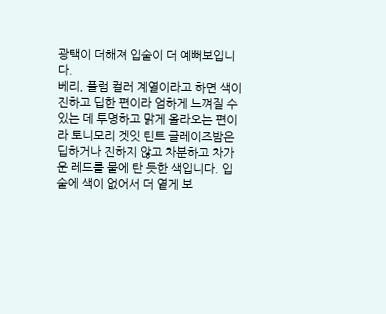광택이 더해져 입술이 더 예뻐보입니다.
베리, 플럼 컬러 계열이라고 하면 색이 진하고 딥한 편이라 엄하게 느껴질 수 있는 데 투명하고 맑게 올라오는 편이라 토니모리 겟잇 틴트 글레이즈밤은 딥하거나 진하지 않고 차분하고 차가운 레드를 물에 탄 듯한 색입니다. 입술에 색이 없어서 더 옅게 보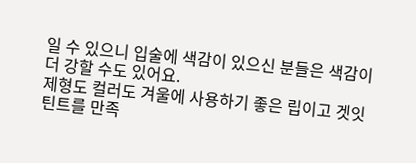일 수 있으니 입술에 색감이 있으신 분들은 색감이 더 강할 수도 있어요.
제형도 컬러도 겨울에 사용하기 좋은 립이고 겟잇틴트를 만족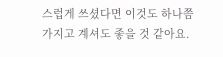스럽게 쓰셨다면 이것도 하나쯤 가지고 계셔도 좋을 것 같아요.